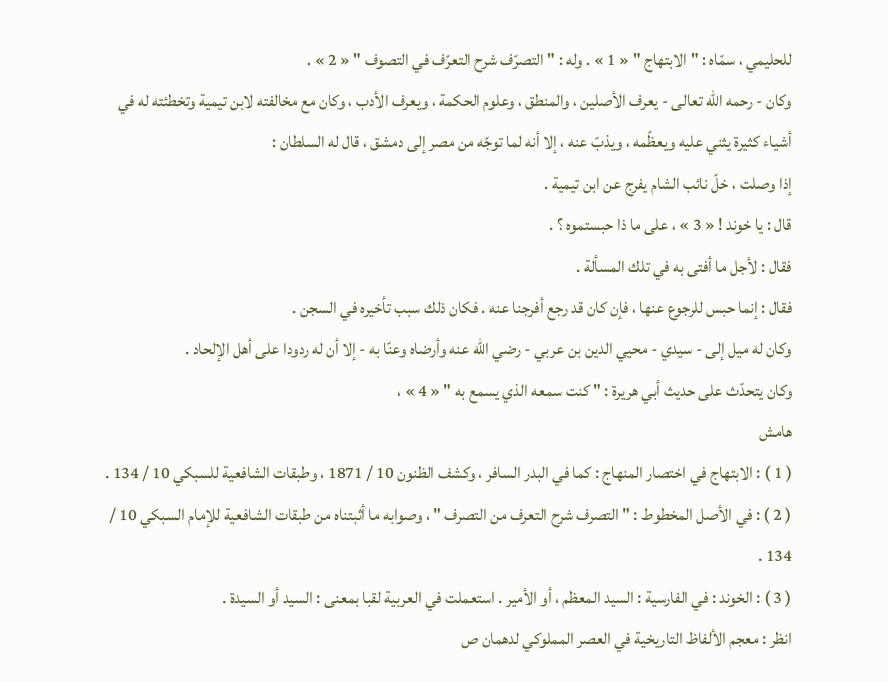للحليمي ، سمّاه : " الابتهاج " « 1 » . وله : " التصرّف شرح التعرّف في التصوف " « 2 » .
وكان - رحمه الله تعالى - يعرف الأصلين ، والمنطق ، وعلوم الحكمة ، ويعرف الأدب ، وكان مع مخالفته لابن تيمية وتخطئته له في أشياء كثيرة يثني عليه ويعظّمه ، ويذبّ عنه ، إلا أنه لما توجّه من مصر إلى دمشق ، قال له السلطان :
إذا وصلت ، خلّ نائب الشام يفرج عن ابن تيمية .
قال : يا خوند ! « 3 » ، على ما ذا حبستموه ؟ .
فقال : لأجل ما أفتى به في تلك المسألة .
فقال : إنما حبس للرجوع عنها ، فإن كان قد رجع أفرجنا عنه . فكان ذلك سبب تأخيره في السجن .
وكان له ميل إلى - سيدي - محيي الدين بن عربي - رضي الله عنه وأرضاه وعنّا به - إلا أن له ردودا على أهل الإلحاد .
وكان يتحدّث على حديث أبي هريرة : " كنت سمعه الذي يسمع به " « 4 » ،
هامش
( 1 ) : الابتهاج في اختصار المنهاج : كما في البدر السافر ، وكشف الظنون 10 / 1871 ، وطبقات الشافعية للسبكي 10 / 134 .
( 2 ) : في الأصل المخطوط : " التصرف شرح التعرف من التصرف " ، وصوابه ما أثبتناه من طبقات الشافعية للإمام السبكي 10 / 134 .
( 3 ) : الخوند : في الفارسية : السيد المعظم ، أو الأمير . استعملت في العربية لقبا بمعنى : السيد أو السيدة .
انظر : معجم الألفاظ التاريخية في العصر المملوكي لدهمان ص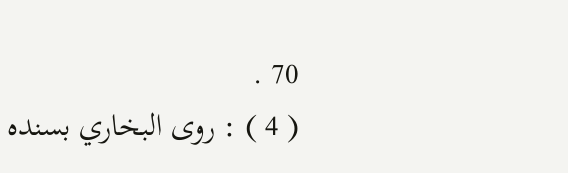70 .
( 4 ) : روى البخاري بسنده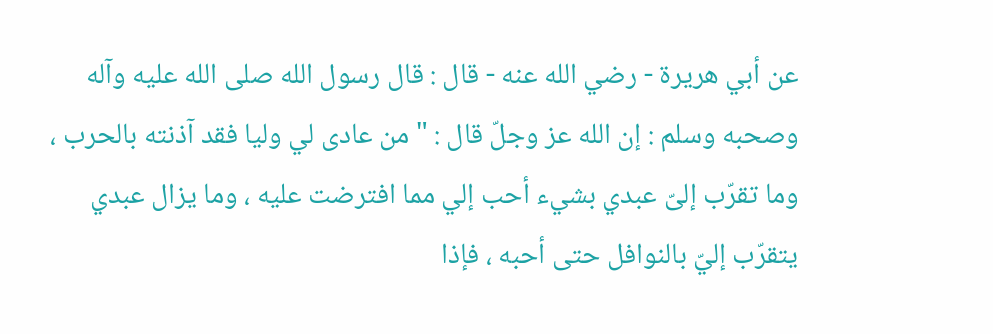عن أبي هريرة - رضي الله عنه - قال : قال رسول الله صلى الله عليه وآله وصحبه وسلم : إن الله عز وجلّ قال : " من عادى لي وليا فقد آذنته بالحرب ، وما تقرّب إلىّ عبدي بشيء أحب إلي مما افترضت عليه ، وما يزال عبدي يتقرّب إليّ بالنوافل حتى أحبه ، فإذا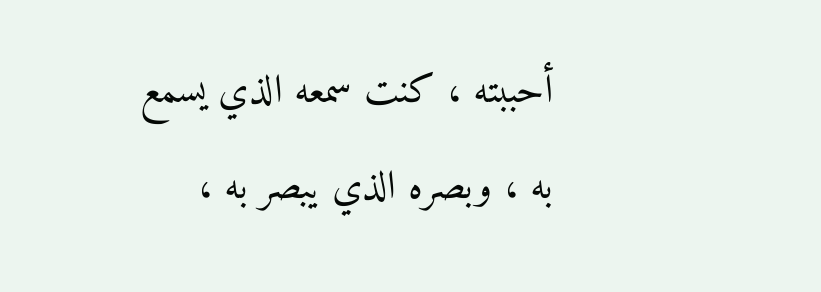أحببته ، كنت سمعه الذي يسمع به ، وبصره الذي يبصر به ،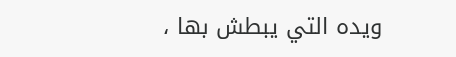ويده التي يبطش بها ،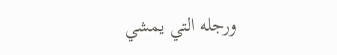ورجله التي يمشي